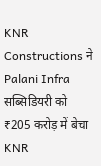KNR Constructions ने Palani Infra सब्सिडियरी को ₹205 करोड़ में बेचा
KNR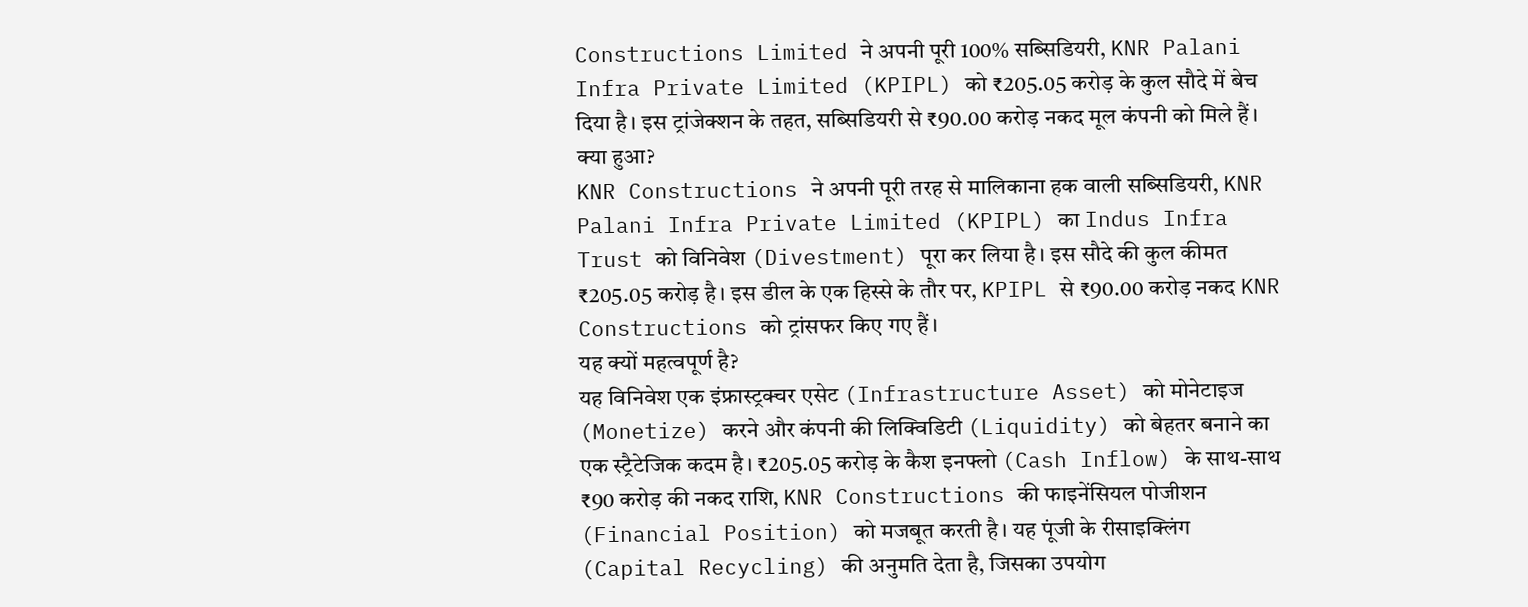Constructions Limited ने अपनी पूरी 100% सब्सिडियरी, KNR Palani Infra Private Limited (KPIPL) को ₹205.05 करोड़ के कुल सौदे में बेच दिया है। इस ट्रांजेक्शन के तहत, सब्सिडियरी से ₹90.00 करोड़ नकद मूल कंपनी को मिले हैं।
क्या हुआ?
KNR Constructions ने अपनी पूरी तरह से मालिकाना हक वाली सब्सिडियरी, KNR Palani Infra Private Limited (KPIPL) का Indus Infra Trust को विनिवेश (Divestment) पूरा कर लिया है। इस सौदे की कुल कीमत ₹205.05 करोड़ है। इस डील के एक हिस्से के तौर पर, KPIPL से ₹90.00 करोड़ नकद KNR Constructions को ट्रांसफर किए गए हैं।
यह क्यों महत्वपूर्ण है?
यह विनिवेश एक इंफ्रास्ट्रक्चर एसेट (Infrastructure Asset) को मोनेटाइज (Monetize) करने और कंपनी की लिक्विडिटी (Liquidity) को बेहतर बनाने का एक स्ट्रैटेजिक कदम है। ₹205.05 करोड़ के कैश इनफ्लो (Cash Inflow) के साथ-साथ ₹90 करोड़ की नकद राशि, KNR Constructions की फाइनेंसियल पोजीशन (Financial Position) को मजबूत करती है। यह पूंजी के रीसाइक्लिंग (Capital Recycling) की अनुमति देता है, जिसका उपयोग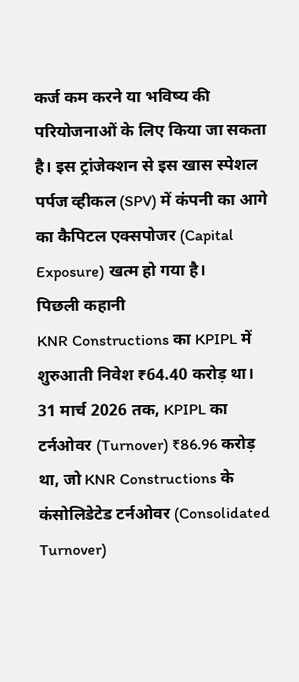कर्ज कम करने या भविष्य की परियोजनाओं के लिए किया जा सकता है। इस ट्रांजेक्शन से इस खास स्पेशल पर्पज व्हीकल (SPV) में कंपनी का आगे का कैपिटल एक्सपोजर (Capital Exposure) खत्म हो गया है।
पिछली कहानी
KNR Constructions का KPIPL में शुरुआती निवेश ₹64.40 करोड़ था। 31 मार्च 2026 तक, KPIPL का टर्नओवर (Turnover) ₹86.96 करोड़ था, जो KNR Constructions के कंसोलिडेटेड टर्नओवर (Consolidated Turnover)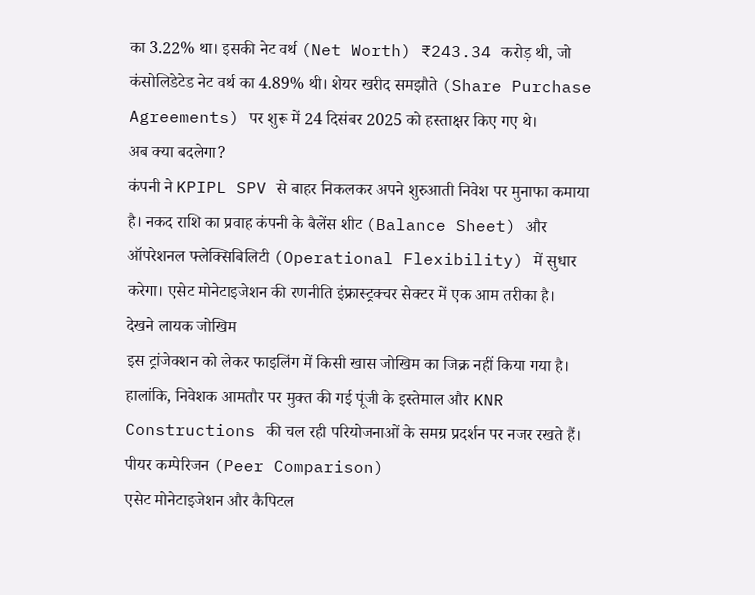का 3.22% था। इसकी नेट वर्थ (Net Worth) ₹243.34 करोड़ थी, जो कंसोलिडेटेड नेट वर्थ का 4.89% थी। शेयर खरीद समझौते (Share Purchase Agreements) पर शुरू में 24 दिसंबर 2025 को हस्ताक्षर किए गए थे।
अब क्या बदलेगा?
कंपनी ने KPIPL SPV से बाहर निकलकर अपने शुरुआती निवेश पर मुनाफा कमाया है। नकद राशि का प्रवाह कंपनी के बैलेंस शीट (Balance Sheet) और ऑपरेशनल फ्लेक्सिबिलिटी (Operational Flexibility) में सुधार करेगा। एसेट मोनेटाइजेशन की रणनीति इंफ्रास्ट्रक्चर सेक्टर में एक आम तरीका है।
देखने लायक जोखिम
इस ट्रांजेक्शन को लेकर फाइलिंग में किसी खास जोखिम का जिक्र नहीं किया गया है। हालांकि, निवेशक आमतौर पर मुक्त की गई पूंजी के इस्तेमाल और KNR Constructions की चल रही परियोजनाओं के समग्र प्रदर्शन पर नजर रखते हैं।
पीयर कम्पेरिजन (Peer Comparison)
एसेट मोनेटाइजेशन और कैपिटल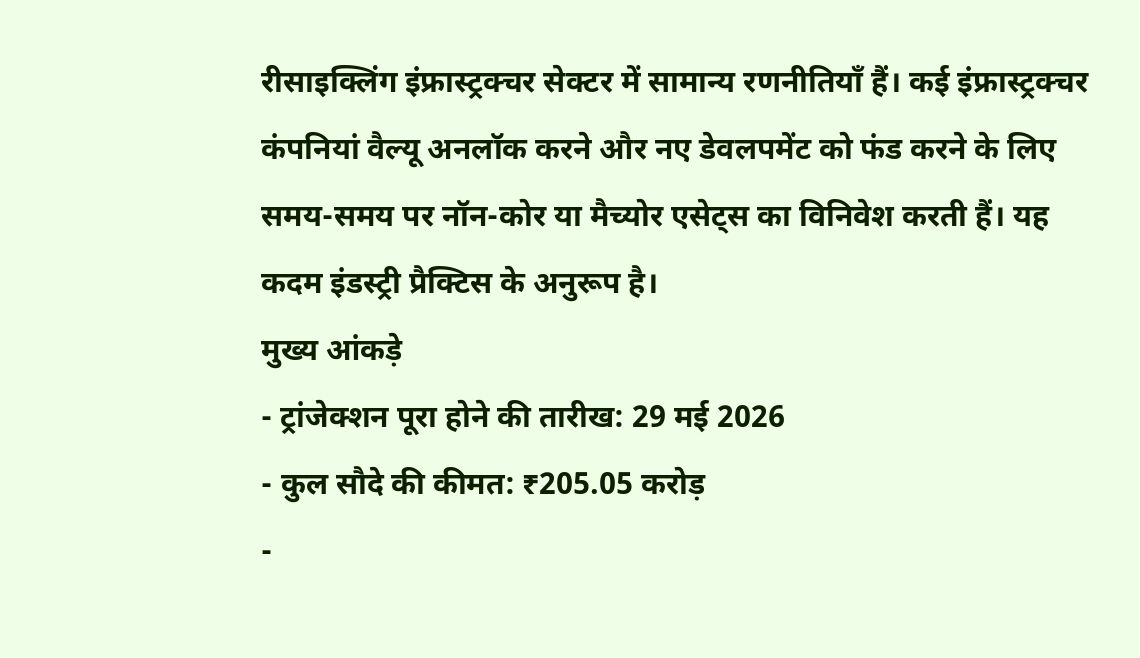रीसाइक्लिंग इंफ्रास्ट्रक्चर सेक्टर में सामान्य रणनीतियाँ हैं। कई इंफ्रास्ट्रक्चर कंपनियां वैल्यू अनलॉक करने और नए डेवलपमेंट को फंड करने के लिए समय-समय पर नॉन-कोर या मैच्योर एसेट्स का विनिवेश करती हैं। यह कदम इंडस्ट्री प्रैक्टिस के अनुरूप है।
मुख्य आंकड़े
- ट्रांजेक्शन पूरा होने की तारीख: 29 मई 2026
- कुल सौदे की कीमत: ₹205.05 करोड़
-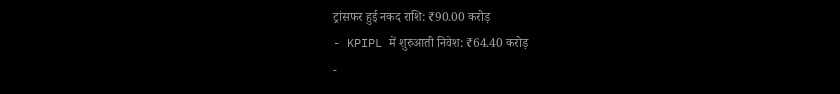ट्रांसफर हुई नकद राशि: ₹90.00 करोड़
- KPIPL में शुरुआती निवेश: ₹64.40 करोड़
-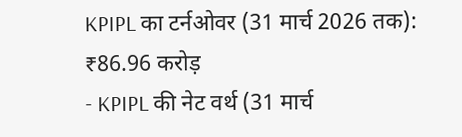KPIPL का टर्नओवर (31 मार्च 2026 तक): ₹86.96 करोड़
- KPIPL की नेट वर्थ (31 मार्च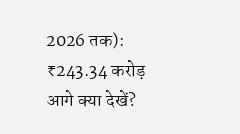2026 तक): ₹243.34 करोड़
आगे क्या देखें?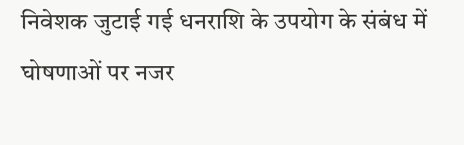निवेशक जुटाई गई धनराशि के उपयोग के संबंध में घोषणाओं पर नजर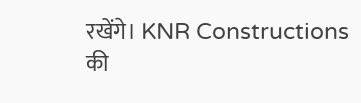रखेंगे। KNR Constructions की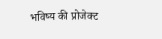भविष्य की प्रोजेक्ट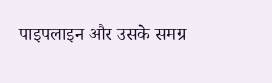पाइपलाइन और उसके समग्र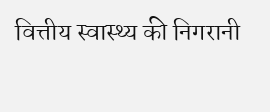वित्तीय स्वास्थ्य की निगरानी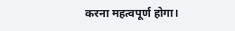करना महत्वपूर्ण होगा।